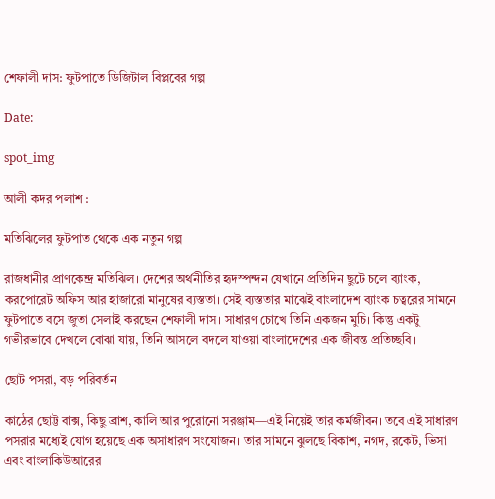শেফালী দাস: ফুটপাতে ডিজিটাল বিপ্লবের গল্প

Date:

spot_img

আলী কদর পলাশ :

মতিঝিলের ফুটপাত থেকে এক নতুন গল্প

রাজধানীর প্রাণকেন্দ্র মতিঝিল। দেশের অর্থনীতির হৃদস্পন্দন যেখানে প্রতিদিন ছুটে চলে ব্যাংক, করপোরেট অফিস আর হাজারো মানুষের ব্যস্ততা। সেই ব্যস্ততার মাঝেই বাংলাদেশ ব্যাংক চত্বরের সামনে ফুটপাতে বসে জুতা সেলাই করছেন শেফালী দাস। সাধারণ চোখে তিনি একজন মুচি। কিন্তু একটু গভীরভাবে দেখলে বোঝা যায়, তিনি আসলে বদলে যাওয়া বাংলাদেশের এক জীবন্ত প্রতিচ্ছবি।

ছোট পসরা, বড় পরিবর্তন

কাঠের ছোট্ট বাক্স, কিছু ব্রাশ, কালি আর পুরোনো সরঞ্জাম—এই নিয়েই তার কর্মজীবন। তবে এই সাধারণ পসরার মধ্যেই যোগ হয়েছে এক অসাধারণ সংযোজন। তার সামনে ঝুলছে বিকাশ, নগদ, রকেট, ভিসা এবং বাংলাকিউআরের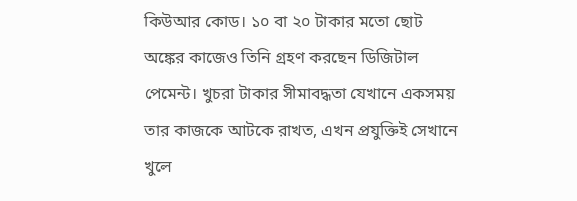কিউআর কোড। ১০ বা ২০ টাকার মতো ছোট অঙ্কের কাজেও তিনি গ্রহণ করছেন ডিজিটাল পেমেন্ট। খুচরা টাকার সীমাবদ্ধতা যেখানে একসময় তার কাজকে আটকে রাখত, এখন প্রযুক্তিই সেখানে খুলে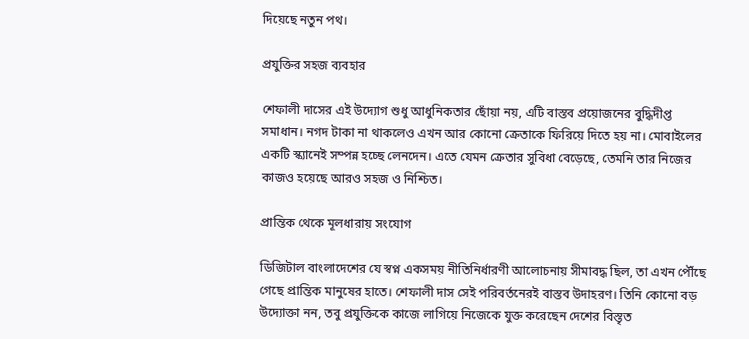দিয়েছে নতুন পথ।

প্রযুক্তির সহজ ব্যবহার

শেফালী দাসের এই উদ্যোগ শুধু আধুনিকতার ছোঁয়া নয়, এটি বাস্তব প্রয়োজনের বুদ্ধিদীপ্ত সমাধান। নগদ টাকা না থাকলেও এখন আর কোনো ক্রেতাকে ফিরিয়ে দিতে হয় না। মোবাইলের একটি স্ক্যানেই সম্পন্ন হচ্ছে লেনদেন। এতে যেমন ক্রেতার সুবিধা বেড়েছে, তেমনি তার নিজের কাজও হয়েছে আরও সহজ ও নিশ্চিত।

প্রান্তিক থেকে মূলধারায় সংযোগ

ডিজিটাল বাংলাদেশের যে স্বপ্ন একসময় নীতিনির্ধারণী আলোচনায় সীমাবদ্ধ ছিল, তা এখন পৌঁছে গেছে প্রান্তিক মানুষের হাতে। শেফালী দাস সেই পরিবর্তনেরই বাস্তব উদাহরণ। তিনি কোনো বড় উদ্যোক্তা নন, তবু প্রযুক্তিকে কাজে লাগিয়ে নিজেকে যুক্ত করেছেন দেশের বিস্তৃত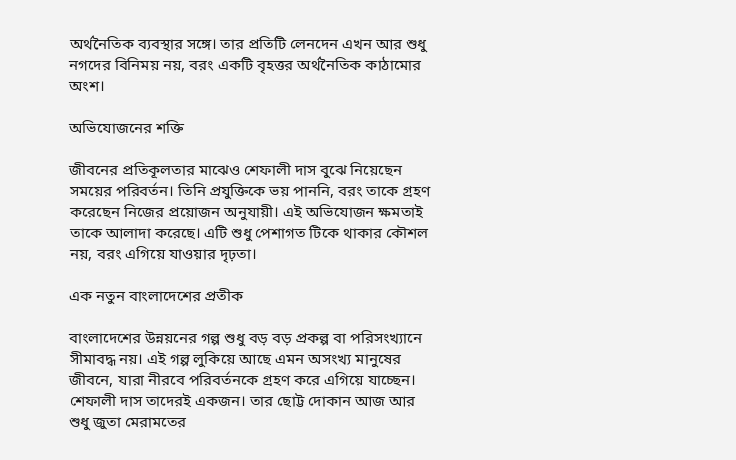অর্থনৈতিক ব্যবস্থার সঙ্গে। তার প্রতিটি লেনদেন এখন আর শুধু নগদের বিনিময় নয়, বরং একটি বৃহত্তর অর্থনৈতিক কাঠামোর অংশ।

অভিযোজনের শক্তি

জীবনের প্রতিকূলতার মাঝেও শেফালী দাস বুঝে নিয়েছেন সময়ের পরিবর্তন। তিনি প্রযুক্তিকে ভয় পাননি, বরং তাকে গ্রহণ করেছেন নিজের প্রয়োজন অনুযায়ী। এই অভিযোজন ক্ষমতাই তাকে আলাদা করেছে। এটি শুধু পেশাগত টিকে থাকার কৌশল নয়, বরং এগিয়ে যাওয়ার দৃঢ়তা।

এক নতুন বাংলাদেশের প্রতীক

বাংলাদেশের উন্নয়নের গল্প শুধু বড় বড় প্রকল্প বা পরিসংখ্যানে সীমাবদ্ধ নয়। এই গল্প লুকিয়ে আছে এমন অসংখ্য মানুষের জীবনে, যারা নীরবে পরিবর্তনকে গ্রহণ করে এগিয়ে যাচ্ছেন। শেফালী দাস তাদেরই একজন। তার ছোট্ট দোকান আজ আর শুধু জুতা মেরামতের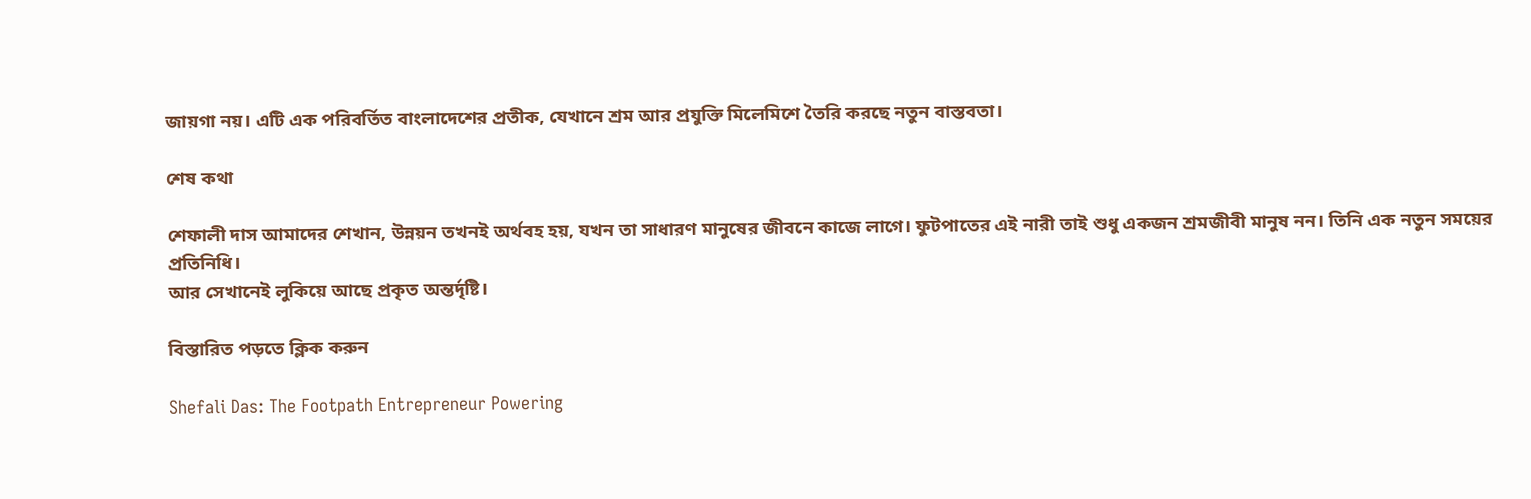জায়গা নয়। এটি এক পরিবর্তিত বাংলাদেশের প্রতীক, যেখানে শ্রম আর প্রযুক্তি মিলেমিশে তৈরি করছে নতুন বাস্তবতা।

শেষ কথা

শেফালী দাস আমাদের শেখান, উন্নয়ন তখনই অর্থবহ হয়, যখন তা সাধারণ মানুষের জীবনে কাজে লাগে। ফুটপাতের এই নারী তাই শুধু একজন শ্রমজীবী মানুষ নন। তিনি এক নতুন সময়ের প্রতিনিধি।
আর সেখানেই লুকিয়ে আছে প্রকৃত অন্তর্দৃষ্টি।

বিস্তারিত পড়তে ক্লিক করুন

Shefali Das: The Footpath Entrepreneur Powering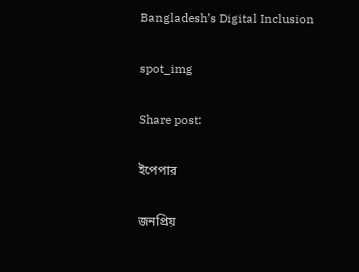Bangladesh’s Digital Inclusion

spot_img

Share post:

ইপেপার

জনপ্রিয়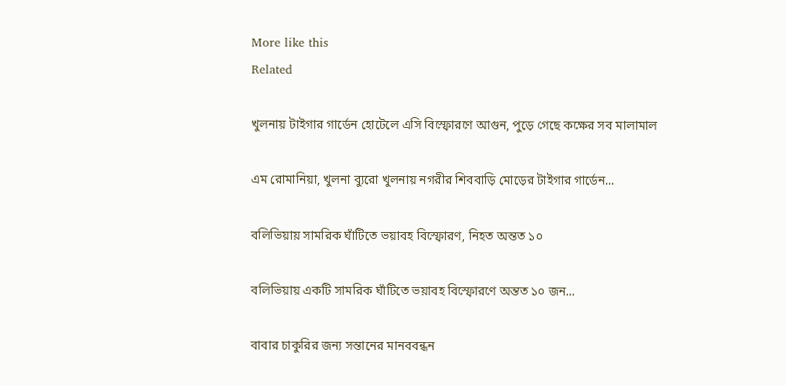More like this
Related

খুলনায় টাইগার গার্ডেন হোটেলে এসি বিস্ফোরণে আগুন, পুড়ে গেছে কক্ষের সব মালামাল

এম রোমানিয়া, খুলনা ব্যুরো খুলনায় নগরীর শিববাড়ি মোড়ের টাইগার গার্ডেন...

বলিভিয়ায় সামরিক ঘাঁটিতে ভয়াবহ বিস্ফোরণ, নিহত অন্তত ১০

বলিভিয়ায় একটি সামরিক ঘাঁটিতে ভয়াবহ বিস্ফোরণে অন্তত ১০ জন...

বাবার চাকুরির জন্য সন্তানের মানববন্ধন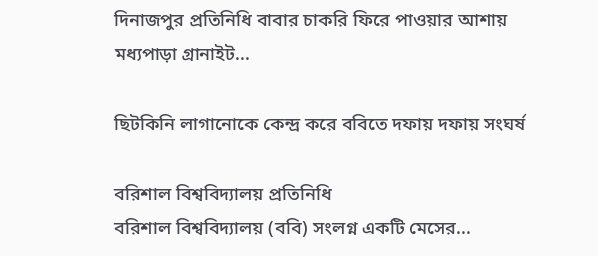দিনাজপুর প্রতিনিধি বাবার চাকরি ফিরে পাওয়ার আশায় মধ্যপাড়া গ্রানাইট...

ছিটকিনি লাগানোকে কেন্দ্র করে ববিতে দফায় দফায় সংঘর্ষ

বরিশাল বিশ্ববিদ্যালয় প্রতিনিধি
বরিশাল বিশ্ববিদ্যালয় (ববি) সংলগ্ন একটি মেসের...